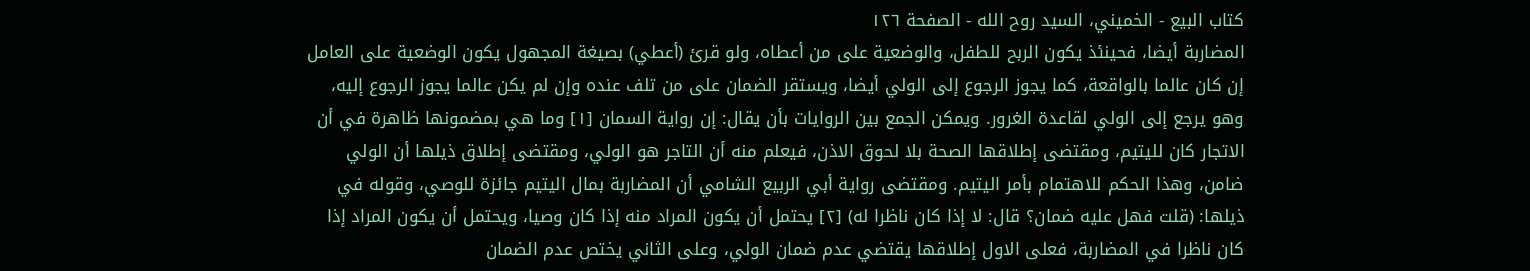كتاب البيع - الخميني، السيد روح الله - الصفحة ١٢٦
المضاربة أيضا، فحينئذ يكون الربح للطفل، والوضعية على من أعطاه، ولو قرئ (أعطي) بصيغة المجهول يكون الوضعية على العامل إن كان عالما بالواقعة، كما يجوز الرجوع إلى الولي أيضا، ويستقر الضمان على من تلف عنده وإن لم يكن عالما يجوز الرجوع إليه، وهو يرجع إلى الولي لقاعدة الغرور. ويمكن الجمع بين الروايات بأن يقال: إن رواية السمان [١] وما هي بمضمونها ظاهرة في أن الاتجار كان لليتيم، ومقتضى إطلاقها الصحة بلا لحوق الاذن، فيعلم منه أن التاجر هو الولي، ومقتضى إطلاق ذيلها أن الولي ضامن، وهذا الحكم للاهتمام بأمر اليتيم. ومقتضى رواية أبي الربيع الشامي أن المضاربة بمال اليتيم جائزة للوصي، وقوله في ذيلها: (قلت فهل عليه ضمان؟ قال: لا إذا كان ناظرا له) [٢] يحتمل أن يكون المراد منه إذا كان وصيا، ويحتمل أن يكون المراد إذا كان ناظرا في المضاربة، فعلى الاول إطلاقها يقتضي عدم ضمان الولي، وعلى الثاني يختص عدم الضمان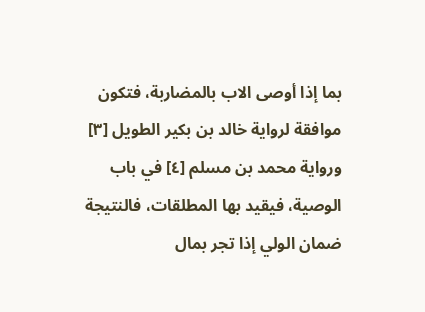بما إذا أوصى الاب بالمضاربة، فتكون موافقة لرواية خالد بن بكير الطويل [٣] ورواية محمد بن مسلم [٤] في باب الوصية، فيقيد بها المطلقات، فالنتيجة ضمان الولي إذا تجر بمال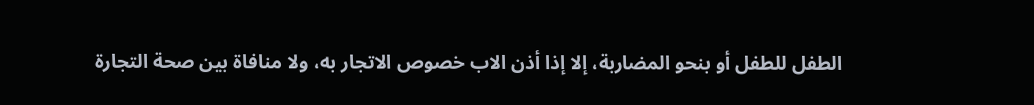الطفل للطفل أو بنحو المضاربة، إلا إذا أذن الاب خصوص الاتجار به، ولا منافاة بين صحة التجارة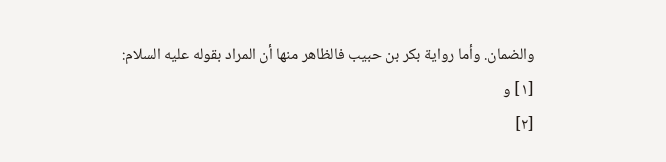والضمان. وأما رواية بكر بن حبيب فالظاهر منها أن المراد بقوله عليه السلام:
[١] و
[٢]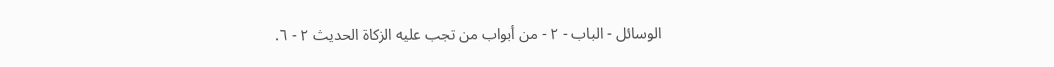الوسائل - الباب - ٢ - من أبواب من تجب عليه الزكاة الحديث ٢ - ٦.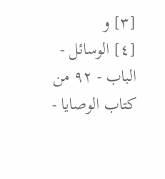[٣] و
[٤] الوسائل - الباب - ٩٢ من كتاب الوصايا -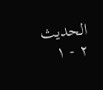الحديث ٢ - ١